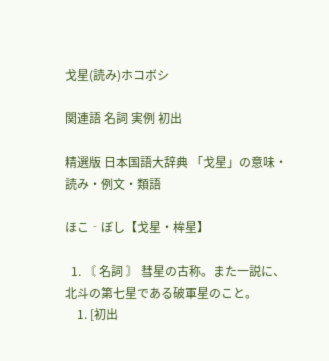戈星(読み)ホコボシ

関連語 名詞 実例 初出

精選版 日本国語大辞典 「戈星」の意味・読み・例文・類語

ほこ‐ぼし【戈星・桙星】

  1. 〘 名詞 〙 彗星の古称。また一説に、北斗の第七星である破軍星のこと。
    1. [初出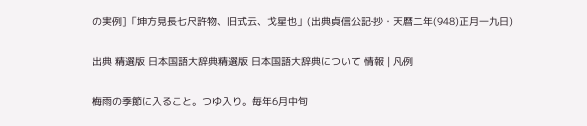の実例]「坤方見長七尺許物、旧式云、戈星也」(出典貞信公記‐抄・天暦二年(948)正月一九日)

出典 精選版 日本国語大辞典精選版 日本国語大辞典について 情報 | 凡例

梅雨の季節に入ること。つゆ入り。毎年6月中旬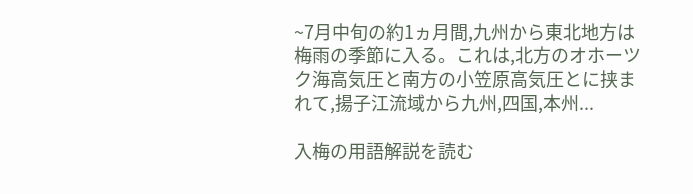~7月中旬の約1ヵ月間,九州から東北地方は梅雨の季節に入る。これは,北方のオホーツク海高気圧と南方の小笠原高気圧とに挟まれて,揚子江流域から九州,四国,本州...

入梅の用語解説を読む